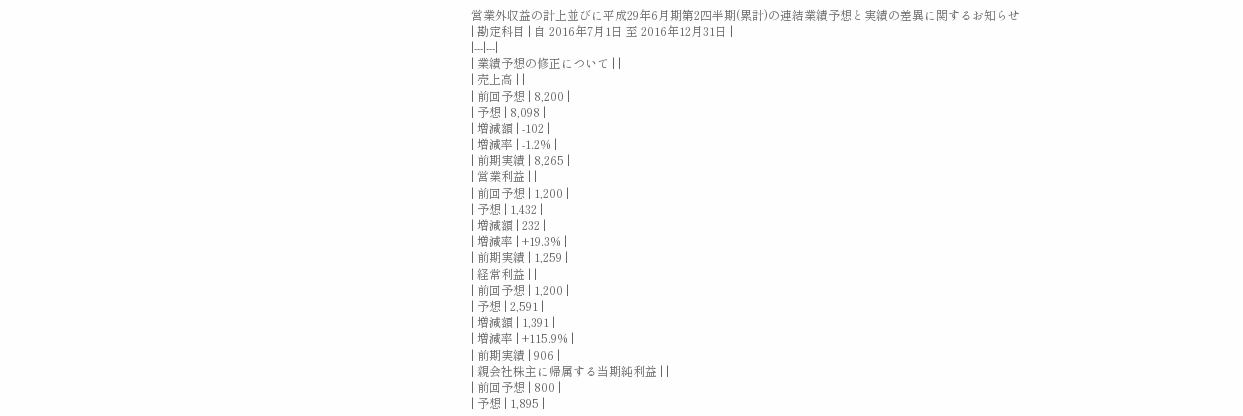営業外収益の計上並びに平成29年6月期第2四半期(累計)の連結業績予想と実績の差異に関するお知らせ
| 勘定科目 | 自 2016年7月1日 至 2016年12月31日 |
|---|---|
| 業績予想の修正について | |
| 売上高 | |
| 前回予想 | 8,200 |
| 予想 | 8,098 |
| 増減額 | -102 |
| 増減率 | -1.2% |
| 前期実績 | 8,265 |
| 営業利益 | |
| 前回予想 | 1,200 |
| 予想 | 1,432 |
| 増減額 | 232 |
| 増減率 | +19.3% |
| 前期実績 | 1,259 |
| 経常利益 | |
| 前回予想 | 1,200 |
| 予想 | 2,591 |
| 増減額 | 1,391 |
| 増減率 | +115.9% |
| 前期実績 | 906 |
| 親会社株主に帰属する当期純利益 | |
| 前回予想 | 800 |
| 予想 | 1,895 |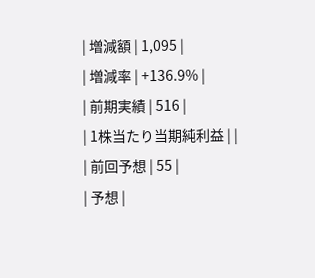| 増減額 | 1,095 |
| 増減率 | +136.9% |
| 前期実績 | 516 |
| 1株当たり当期純利益 | |
| 前回予想 | 55 |
| 予想 |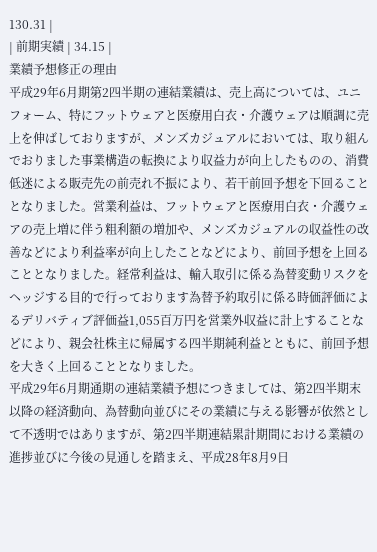130.31 |
| 前期実績 | 34.15 |
業績予想修正の理由
平成29年6月期第2四半期の連結業績は、売上高については、ユニフォーム、特にフットウェアと医療用白衣・介護ウェアは順調に売上を伸ばしておりますが、メンズカジュアルにおいては、取り組んでおりました事業構造の転換により収益力が向上したものの、消費低迷による販売先の前売れ不振により、若干前回予想を下回ることとなりました。営業利益は、フットウェアと医療用白衣・介護ウェアの売上増に伴う粗利額の増加や、メンズカジュアルの収益性の改善などにより利益率が向上したことなどにより、前回予想を上回ることとなりました。経常利益は、輸入取引に係る為替変動リスクをヘッジする目的で行っております為替予約取引に係る時価評価によるデリバティブ評価益1,055百万円を営業外収益に計上することなどにより、親会社株主に帰属する四半期純利益とともに、前回予想を大きく上回ることとなりました。
平成29年6月期通期の連結業績予想につきましては、第2四半期末以降の経済動向、為替動向並びにその業績に与える影響が依然として不透明ではありますが、第2四半期連結累計期間における業績の進捗並びに今後の見通しを踏まえ、平成28年8月9日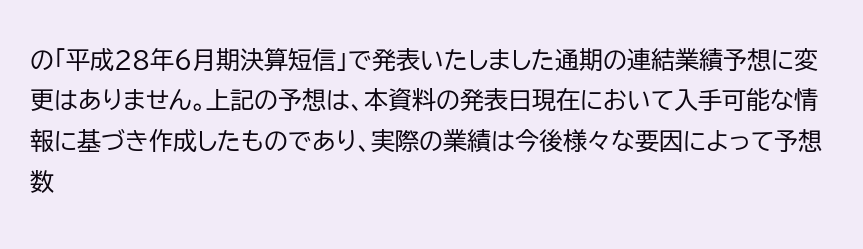の「平成28年6月期決算短信」で発表いたしました通期の連結業績予想に変更はありません。上記の予想は、本資料の発表日現在において入手可能な情報に基づき作成したものであり、実際の業績は今後様々な要因によって予想数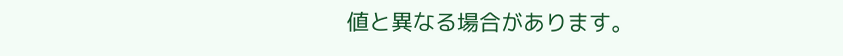値と異なる場合があります。